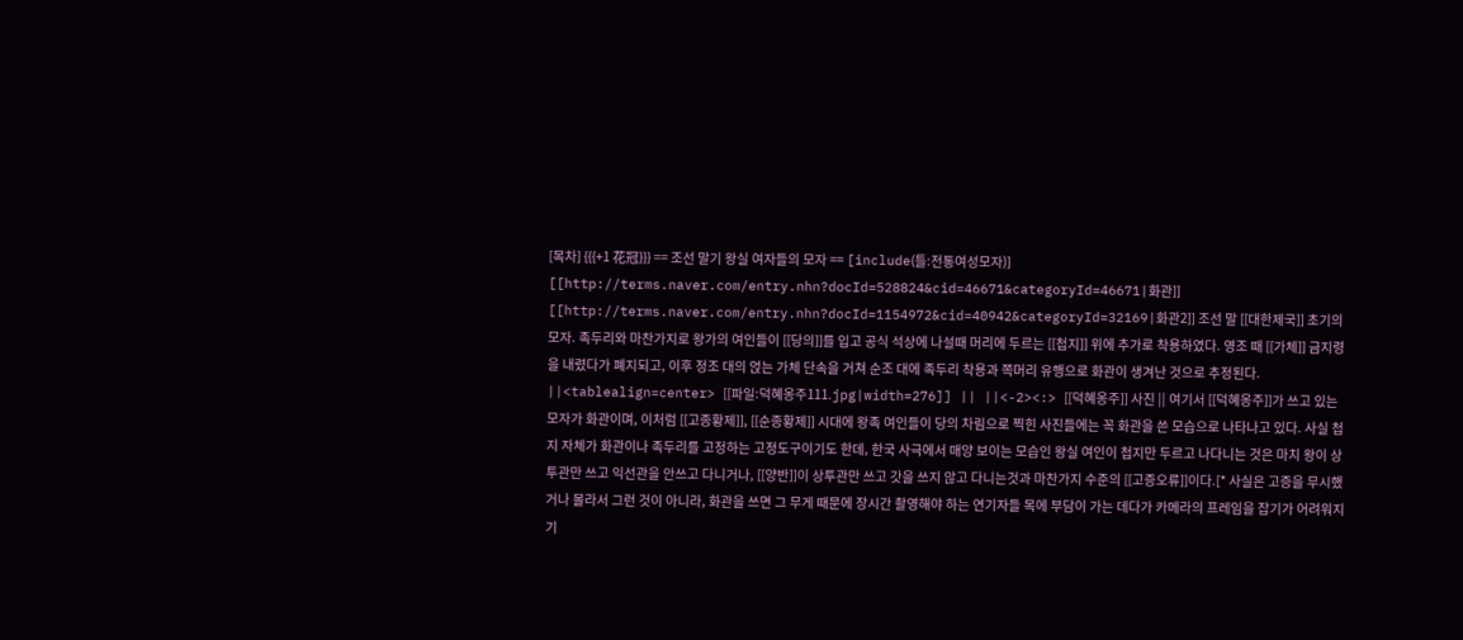[목차] {{{+1 花冠}}} == 조선 말기 왕실 여자들의 모자 == [include(틀:전통여성모자)] [[http://terms.naver.com/entry.nhn?docId=528824&cid=46671&categoryId=46671|화관]] [[http://terms.naver.com/entry.nhn?docId=1154972&cid=40942&categoryId=32169|화관2]] 조선 말 [[대한제국]] 초기의 모자. 족두리와 마찬가지로 왕가의 여인들이 [[당의]]를 입고 공식 석상에 나설때 머리에 두르는 [[첩지]] 위에 추가로 착용하였다. 영조 때 [[가체]] 금지령을 내렸다가 폐지되고, 이후 정조 대의 얹는 가체 단속을 거쳐 순조 대에 족두리 착용과 쪽머리 유행으로 화관이 생겨난 것으로 추정된다. ||<tablealign=center> [[파일:덕혜옹주111.jpg|width=276]] || ||<-2><:> [[덕혜옹주]] 사진 || 여기서 [[덕혜옹주]]가 쓰고 있는 모자가 화관이며, 이처럼 [[고종황제]], [[순종황제]] 시대에 왕족 여인들이 당의 차림으로 찍힌 사진들에는 꼭 화관을 쓴 모습으로 나타나고 있다. 사실 첩지 자체가 화관이나 족두리를 고정하는 고정도구이기도 한데, 한국 사극에서 매양 보이는 모습인 왕실 여인이 첩지만 두르고 나다니는 것은 마치 왕이 상투관만 쓰고 익선관을 안쓰고 다니거나, [[양반]]이 상투관만 쓰고 갓을 쓰지 않고 다니는것과 마찬가지 수준의 [[고증오류]]이다.[* 사실은 고증을 무시했거나 몰라서 그런 것이 아니라, 화관을 쓰면 그 무게 때문에 장시간 촬영해야 하는 연기자들 목에 부담이 가는 데다가 카메라의 프레임을 잡기가 어려워지기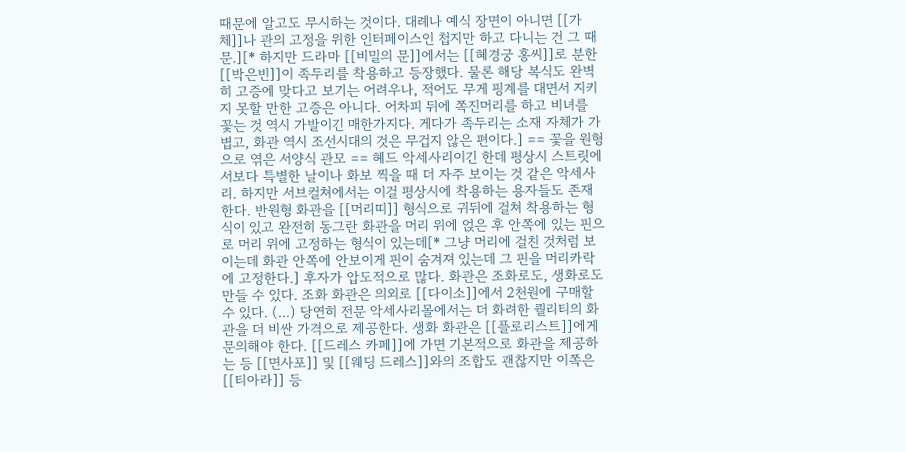때문에 알고도 무시하는 것이다. 대례나 예식 장면이 아니면 [[가체]]나 관의 고정을 위한 인터페이스인 첩지만 하고 다니는 건 그 때문.][* 하지만 드라마 [[비밀의 문]]에서는 [[혜경궁 홍씨]]로 분한 [[박은빈]]이 족두리를 착용하고 등장했다. 물론 해당 복식도 완벽히 고증에 맞다고 보기는 어려우나, 적어도 무게 핑계를 대면서 지키지 못할 만한 고증은 아니다. 어차피 뒤에 쪽진머리를 하고 비녀를 꽃는 것 역시 가발이긴 매한가지다. 게다가 족두리는 소재 자체가 가볍고, 화관 역시 조선시대의 것은 무겁지 않은 편이다.] == 꽃을 원형으로 엮은 서양식 관모 == 헤드 악세사리이긴 한데 평상시 스트릿에서보다 특별한 날이나 화보 찍을 때 더 자주 보이는 것 같은 악세사리. 하지만 서브컬쳐에서는 이걸 평상시에 착용하는 용자들도 존재한다. 반원형 화관을 [[머리띠]] 형식으로 귀뒤에 걸쳐 착용하는 형식이 있고 완전히 동그란 화관을 머리 위에 얹은 후 안쪽에 있는 핀으로 머리 위에 고정하는 형식이 있는데[* 그냥 머리에 걸친 것처럼 보이는데 화관 안쪽에 안보이게 핀이 숨겨져 있는데 그 핀을 머리카락에 고정한다.] 후자가 압도적으로 많다. 화관은 조화로도, 생화로도 만들 수 있다. 조화 화관은 의외로 [[다이소]]에서 2천원에 구매할 수 있다. (...) 당연히 전문 악세사리몰에서는 더 화려한 퀄리티의 화관을 더 비싼 가격으로 제공한다. 생화 화관은 [[플로리스트]]에게 문의해야 한다. [[드레스 카페]]에 가면 기본적으로 화관을 제공하는 등 [[면사포]] 및 [[웨딩 드레스]]와의 조합도 괜찮지만 이쪽은 [[티아라]] 등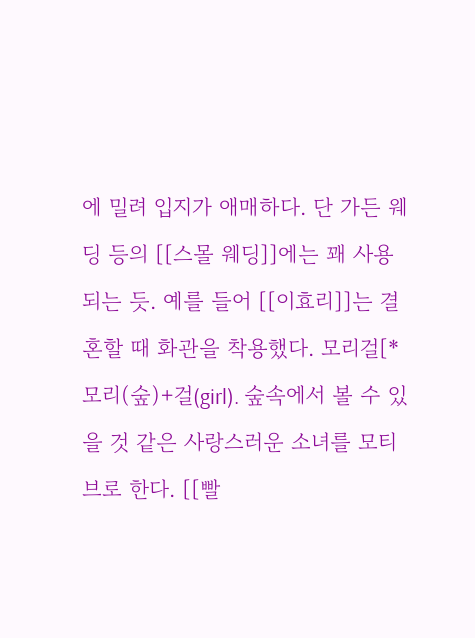에 밀려 입지가 애매하다. 단 가든 웨딩 등의 [[스몰 웨딩]]에는 꽤 사용되는 듯. 예를 들어 [[이효리]]는 결혼할 때 화관을 착용했다. 모리걸[* 모리(숲)+걸(girl). 숲속에서 볼 수 있을 것 같은 사랑스러운 소녀를 모티브로 한다. [[빨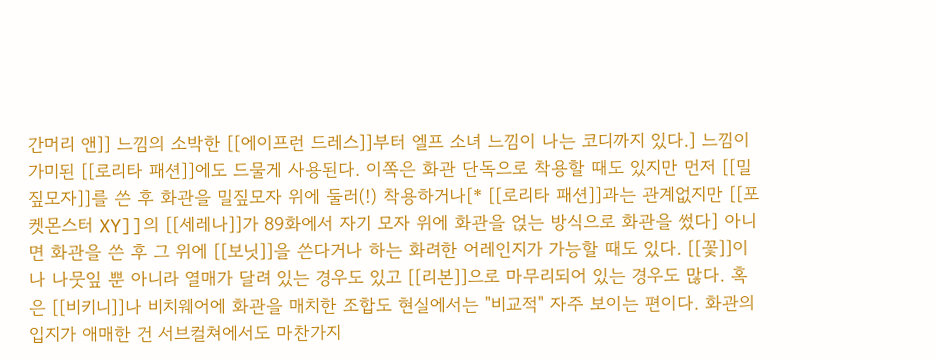간머리 앤]] 느낌의 소박한 [[에이프런 드레스]]부터 엘프 소녀 느낌이 나는 코디까지 있다.] 느낌이 가미된 [[로리타 패션]]에도 드물게 사용된다. 이쪽은 화관 단독으로 착용할 때도 있지만 먼저 [[밀짚모자]]를 쓴 후 화관을 밀짚모자 위에 둘러(!) 착용하거나[* [[로리타 패션]]과는 관계없지만 [[포켓몬스터 XY]]의 [[세레나]]가 89화에서 자기 모자 위에 화관을 얹는 방식으로 화관을 썼다] 아니면 화관을 쓴 후 그 위에 [[보닛]]을 쓴다거나 하는 화려한 어레인지가 가능할 때도 있다. [[꽃]]이나 나뭇잎 뿐 아니라 열매가 달려 있는 경우도 있고 [[리본]]으로 마무리되어 있는 경우도 많다. 혹은 [[비키니]]나 비치웨어에 화관을 매치한 조합도 현실에서는 "비교적" 자주 보이는 편이다. 화관의 입지가 애매한 건 서브컬쳐에서도 마찬가지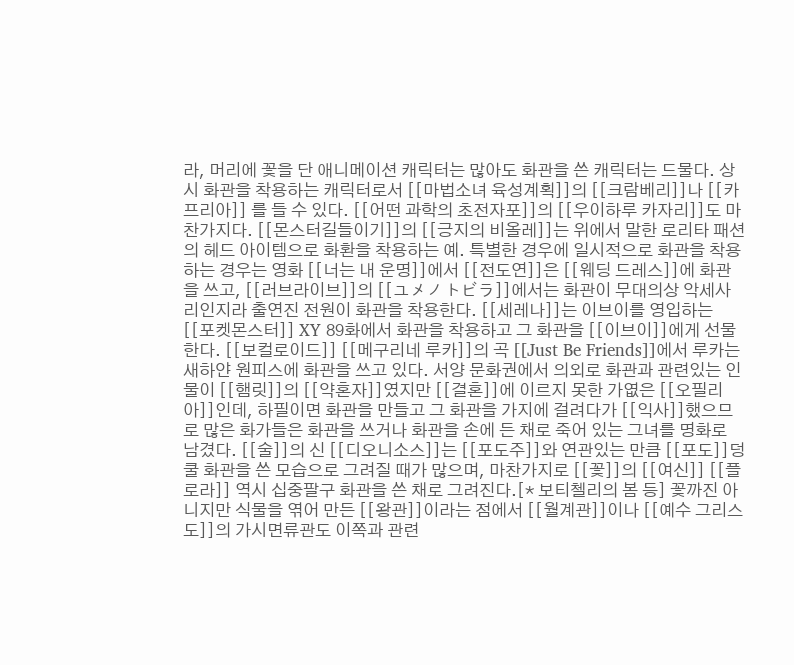라, 머리에 꽃을 단 애니메이션 캐릭터는 많아도 화관을 쓴 캐릭터는 드물다. 상시 화관을 착용하는 캐릭터로서 [[마법소녀 육성계획]]의 [[크람베리]]나 [[카프리아]] 를 들 수 있다. [[어떤 과학의 초전자포]]의 [[우이하루 카자리]]도 마찬가지다. [[몬스터길들이기]]의 [[긍지의 비올레]]는 위에서 말한 로리타 패션의 헤드 아이템으로 화환을 착용하는 예. 특별한 경우에 일시적으로 화관을 착용하는 경우는 영화 [[너는 내 운명]]에서 [[전도연]]은 [[웨딩 드레스]]에 화관을 쓰고, [[러브라이브]]의 [[ユメノトビラ]]에서는 화관이 무대의상 악세사리인지라 출연진 전원이 화관을 착용한다. [[세레나]]는 이브이를 영입하는 [[포켓몬스터]] XY 89화에서 화관을 착용하고 그 화관을 [[이브이]]에게 선물한다. [[보컬로이드]] [[메구리네 루카]]의 곡 [[Just Be Friends]]에서 루카는 새하얀 원피스에 화관을 쓰고 있다. 서양 문화권에서 의외로 화관과 관련있는 인물이 [[햄릿]]의 [[약혼자]]였지만 [[결혼]]에 이르지 못한 가엾은 [[오필리아]]인데, 하필이면 화관을 만들고 그 화관을 가지에 걸려다가 [[익사]]했으므로 많은 화가들은 화관을 쓰거나 화관을 손에 든 채로 죽어 있는 그녀를 명화로 남겼다. [[술]]의 신 [[디오니소스]]는 [[포도주]]와 연관있는 만큼 [[포도]]덩쿨 화관을 쓴 모습으로 그려질 때가 많으며, 마찬가지로 [[꽃]]의 [[여신]] [[플로라]] 역시 십중팔구 화관을 쓴 채로 그려진다.[* 보티첼리의 봄 등] 꽃까진 아니지만 식물을 엮어 만든 [[왕관]]이라는 점에서 [[월계관]]이나 [[예수 그리스도]]의 가시면류관도 이쪽과 관련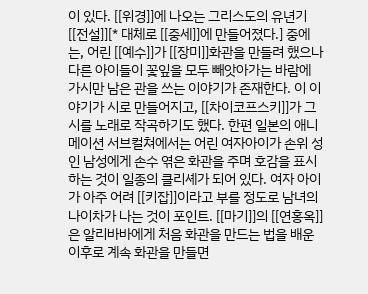이 있다. [[위경]]에 나오는 그리스도의 유년기 [[전설]][* 대체로 [[중세]]에 만들어졌다.] 중에는, 어린 [[예수]]가 [[장미]]화관을 만들려 했으나 다른 아이들이 꽃잎을 모두 빼앗아가는 바람에 가시만 남은 관을 쓰는 이야기가 존재한다. 이 이야기가 시로 만들어지고, [[차이코프스키]]가 그 시를 노래로 작곡하기도 했다. 한편 일본의 애니메이션 서브컬쳐에서는 어린 여자아이가 손위 성인 남성에게 손수 엮은 화관을 주며 호감을 표시하는 것이 일종의 클리셰가 되어 있다. 여자 아이가 아주 어려 [[키잡]]이라고 부를 정도로 남녀의 나이차가 나는 것이 포인트. [[마기]]의 [[연홍옥]]은 알리바바에게 처음 화관을 만드는 법을 배운 이후로 계속 화관을 만들면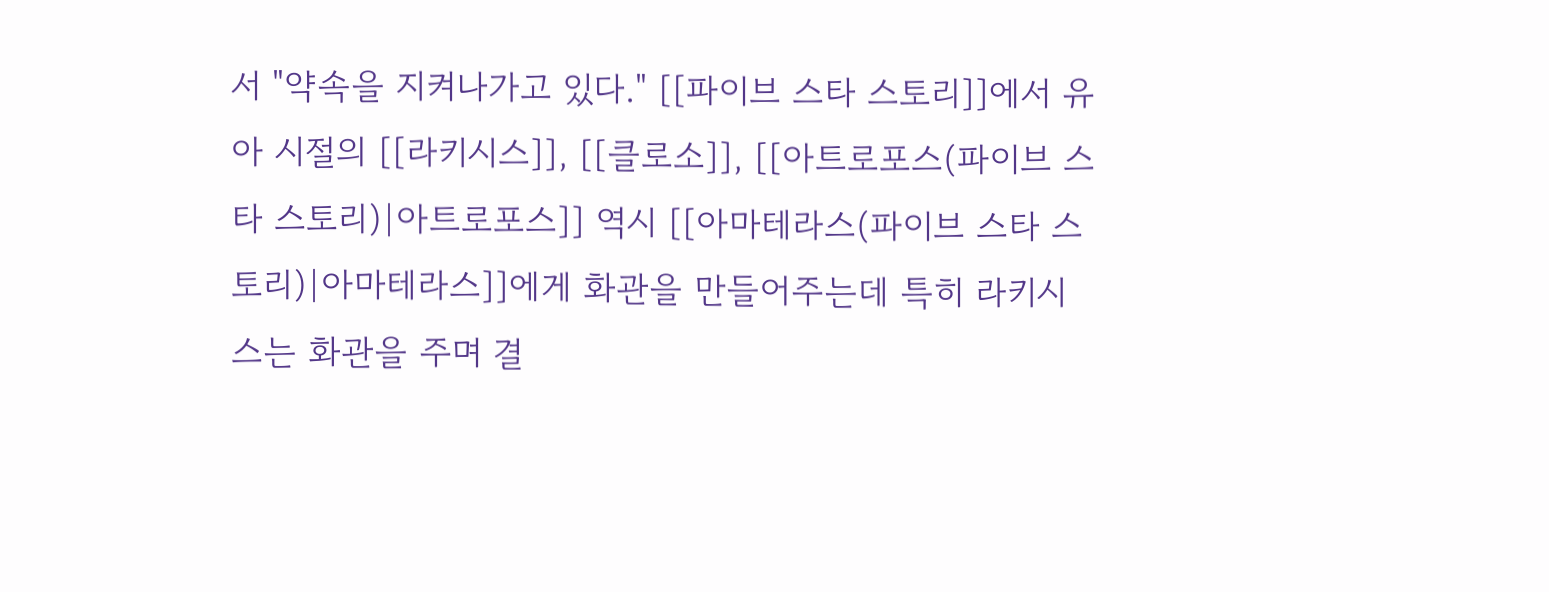서 "약속을 지켜나가고 있다." [[파이브 스타 스토리]]에서 유아 시절의 [[라키시스]], [[클로소]], [[아트로포스(파이브 스타 스토리)|아트로포스]] 역시 [[아마테라스(파이브 스타 스토리)|아마테라스]]에게 화관을 만들어주는데 특히 라키시스는 화관을 주며 결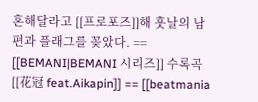혼해달라고 [[프로포즈]]해 훗날의 남편과 플래그를 꽂았다. == [[BEMANI|BEMANI 시리즈]] 수록곡 [[花冠 feat.Aikapin]] == [[beatmania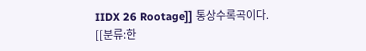IIDX 26 Rootage]] 통상수록곡이다. [[분류:한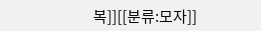복]][[분류:모자]]